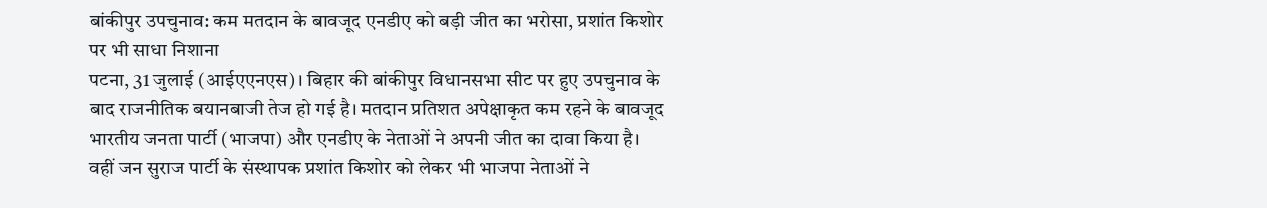बांकीपुर उपचुनाव: कम मतदान के बावजूद एनडीए को बड़ी जीत का भरोसा, प्रशांत किशोर पर भी साधा निशाना
पटना, 31 जुलाई (आईएएनएस)। बिहार की बांकीपुर विधानसभा सीट पर हुए उपचुनाव के बाद राजनीतिक बयानबाजी तेज हो गई है। मतदान प्रतिशत अपेक्षाकृत कम रहने के बावजूद भारतीय जनता पार्टी (भाजपा) और एनडीए के नेताओं ने अपनी जीत का दावा किया है। वहीं जन सुराज पार्टी के संस्थापक प्रशांत किशोर को लेकर भी भाजपा नेताओं ने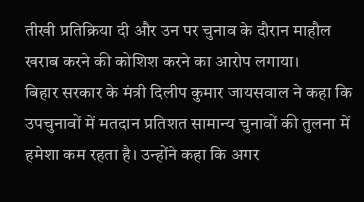तीखी प्रतिक्रिया दी और उन पर चुनाव के दौरान माहौल खराब करने की कोशिश करने का आरोप लगाया।
बिहार सरकार के मंत्री दिलीप कुमार जायसवाल ने कहा कि उपचुनावों में मतदान प्रतिशत सामान्य चुनावों की तुलना में हमेशा कम रहता है। उन्होंने कहा कि अगर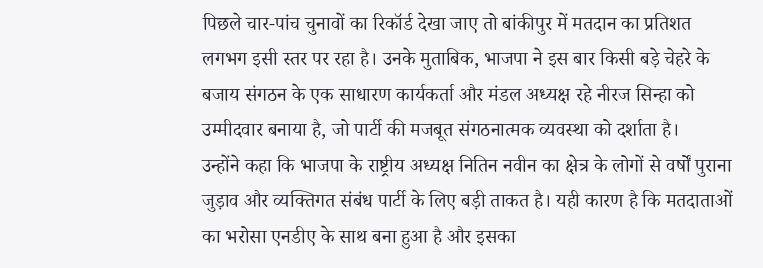पिछले चार-पांच चुनावों का रिकॉर्ड देखा जाए तो बांकीपुर में मतदान का प्रतिशत लगभग इसी स्तर पर रहा है। उनके मुताबिक, भाजपा ने इस बार किसी बड़े चेहरे के बजाय संगठन के एक साधारण कार्यकर्ता और मंडल अध्यक्ष रहे नीरज सिन्हा को उम्मीदवार बनाया है, जो पार्टी की मजबूत संगठनात्मक व्यवस्था को दर्शाता है।
उन्होंने कहा कि भाजपा के राष्ट्रीय अध्यक्ष नितिन नवीन का क्षेत्र के लोगों से वर्षों पुराना जुड़ाव और व्यक्तिगत संबंध पार्टी के लिए बड़ी ताकत है। यही कारण है कि मतदाताओं का भरोसा एनडीए के साथ बना हुआ है और इसका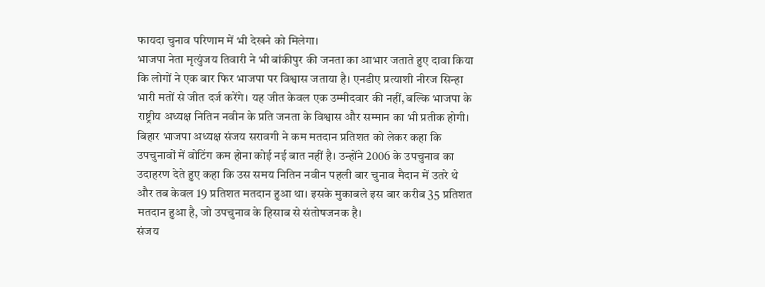फायदा चुनाव परिणाम में भी देखने को मिलेगा।
भाजपा नेता मृत्युंजय तिवारी ने भी बांकीपुर की जनता का आभार जताते हुए दावा किया कि लोगों ने एक बार फिर भाजपा पर विश्वास जताया है। एनडीए प्रत्याशी नीरज सिन्हा भारी मतों से जीत दर्ज करेंगे। यह जीत केवल एक उम्मीदवार की नहीं, बल्कि भाजपा के राष्ट्रीय अध्यक्ष नितिन नवीन के प्रति जनता के विश्वास और सम्मान का भी प्रतीक होगी।
बिहार भाजपा अध्यक्ष संजय सरावगी ने कम मतदान प्रतिशत को लेकर कहा कि उपचुनावों में वोटिंग कम होना कोई नई बात नहीं है। उन्होंने 2006 के उपचुनाव का उदाहरण देते हुए कहा कि उस समय नितिन नवीन पहली बार चुनाव मैदान में उतरे थे और तब केवल 19 प्रतिशत मतदान हुआ था। इसके मुकाबले इस बार करीब 35 प्रतिशत मतदान हुआ है, जो उपचुनाव के हिसाब से संतोषजनक है।
संजय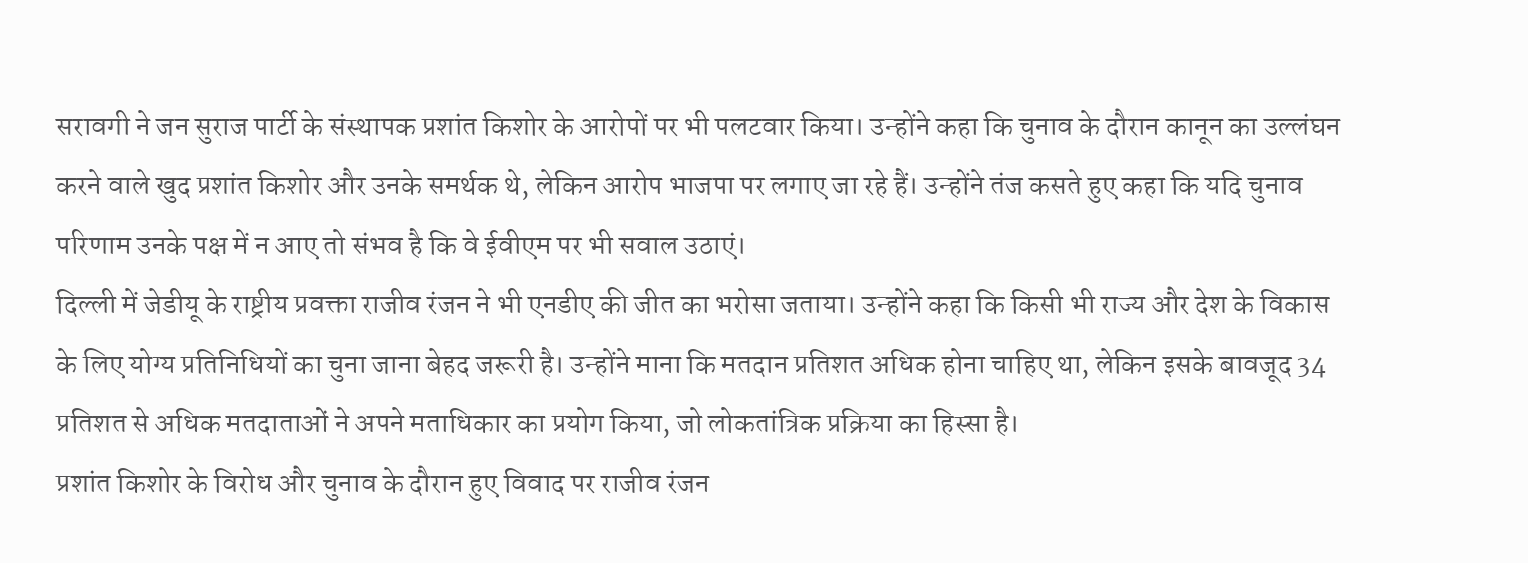सरावगी ने जन सुराज पार्टी के संस्थापक प्रशांत किशोर के आरोपों पर भी पलटवार किया। उन्होंने कहा कि चुनाव के दौरान कानून का उल्लंघन करने वाले खुद प्रशांत किशोर और उनके समर्थक थे, लेकिन आरोप भाजपा पर लगाए जा रहे हैं। उन्होंने तंज कसते हुए कहा कि यदि चुनाव परिणाम उनके पक्ष में न आए तो संभव है कि वे ईवीएम पर भी सवाल उठाएं।
दिल्ली में जेडीयू के राष्ट्रीय प्रवक्ता राजीव रंजन ने भी एनडीए की जीत का भरोसा जताया। उन्होंने कहा कि किसी भी राज्य और देश के विकास के लिए योग्य प्रतिनिधियों का चुना जाना बेहद जरूरी है। उन्होंने माना कि मतदान प्रतिशत अधिक होना चाहिए था, लेकिन इसके बावजूद 34 प्रतिशत से अधिक मतदाताओं ने अपने मताधिकार का प्रयोग किया, जो लोकतांत्रिक प्रक्रिया का हिस्सा है।
प्रशांत किशोर के विरोध और चुनाव के दौरान हुए विवाद पर राजीव रंजन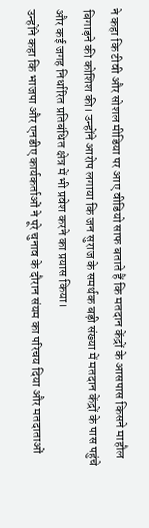ने कहा कि टीवी और सोशल मीडिया पर आए वीडियो साफ बताते हैं कि मतदान केंद्रों के आसपास किसने माहौल बिगाड़ने की कोशिश की। उन्होंने आरोप लगाया कि जन सुराज के समर्थक बड़ी संख्या में मतदान केंद्रों के पास पहुंचे और कई जगह निर्धारित प्रतिबंधित क्षेत्र में भी प्रवेश करने का प्रयास किया।
उन्होंने कहा कि भाजपा और एनडीए कार्यकर्ताओं ने पूरे चुनाव के दौरान संयम का परिचय दिया और मतदाताओं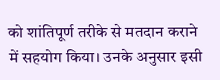को शांतिपूर्ण तरीके से मतदान कराने में सहयोग किया। उनके अनुसार इसी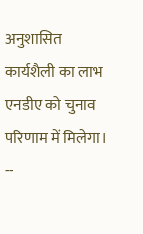अनुशासित कार्यशैली का लाभ एनडीए को चुनाव परिणाम में मिलेगा।
--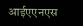आईएएनएस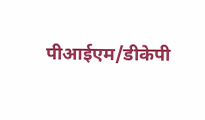पीआईएम/डीकेपी